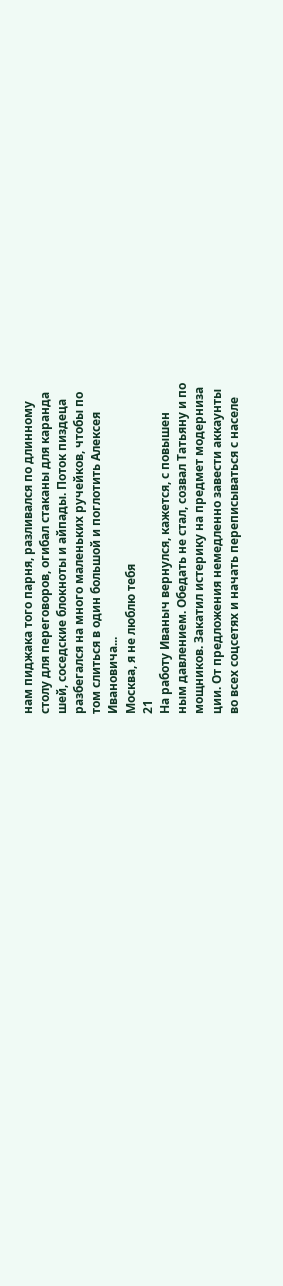нам пиджака того парня, разливался по длинному
столу для переговоров, огибал стаканы для каранда
шей, соседские блокноты и айпады. Поток пиздеца
разбегался на много маленьких ручейков, чтобы по
том слиться в один большой и поглотить Алексея
Ивановича...
Москва, я не люблю тебя
21
На работу Иваныч вернулся, кажется, с повышен
ным давлением. Обедать не стал, созвал Татьяну и по
мощников. Закатил истерику на предмет модерниза
ции. От предложения немедленно завести аккаунты
во всех соцсетях и начать переписываться с населе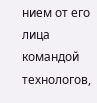нием от его лица командой технологов,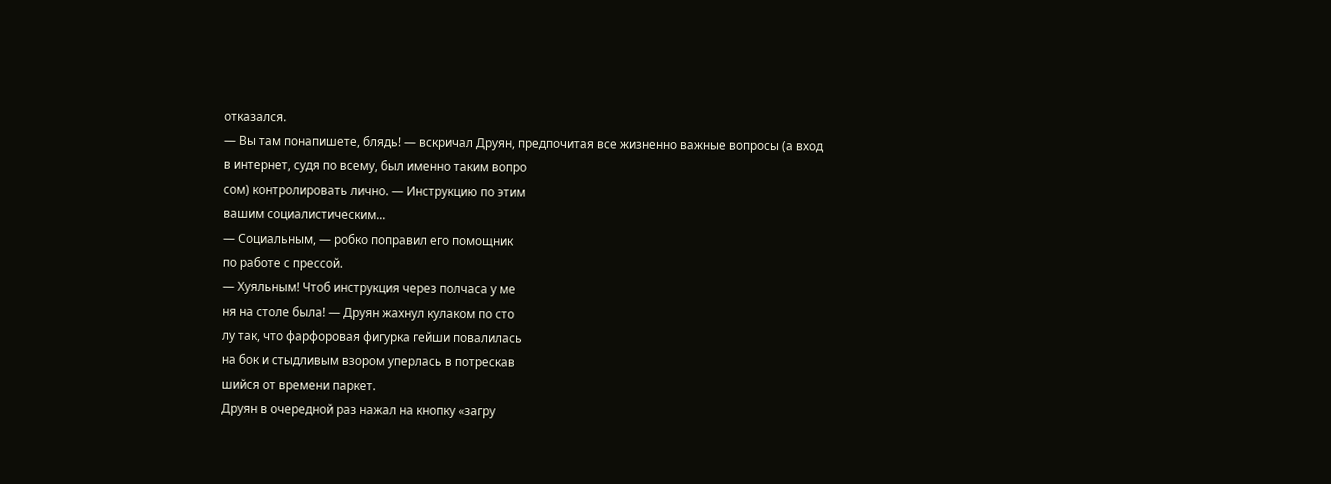отказался.
— Вы там понапишете, блядь! — вскричал Друян, предпочитая все жизненно важные вопросы (а вход
в интернет, судя по всему, был именно таким вопро
сом) контролировать лично. — Инструкцию по этим
вашим социалистическим...
— Социальным, — робко поправил его помощник
по работе с прессой.
— Хуяльным! Чтоб инструкция через полчаса у ме
ня на столе была! — Друян жахнул кулаком по сто
лу так, что фарфоровая фигурка гейши повалилась
на бок и стыдливым взором уперлась в потрескав
шийся от времени паркет.
Друян в очередной раз нажал на кнопку «загру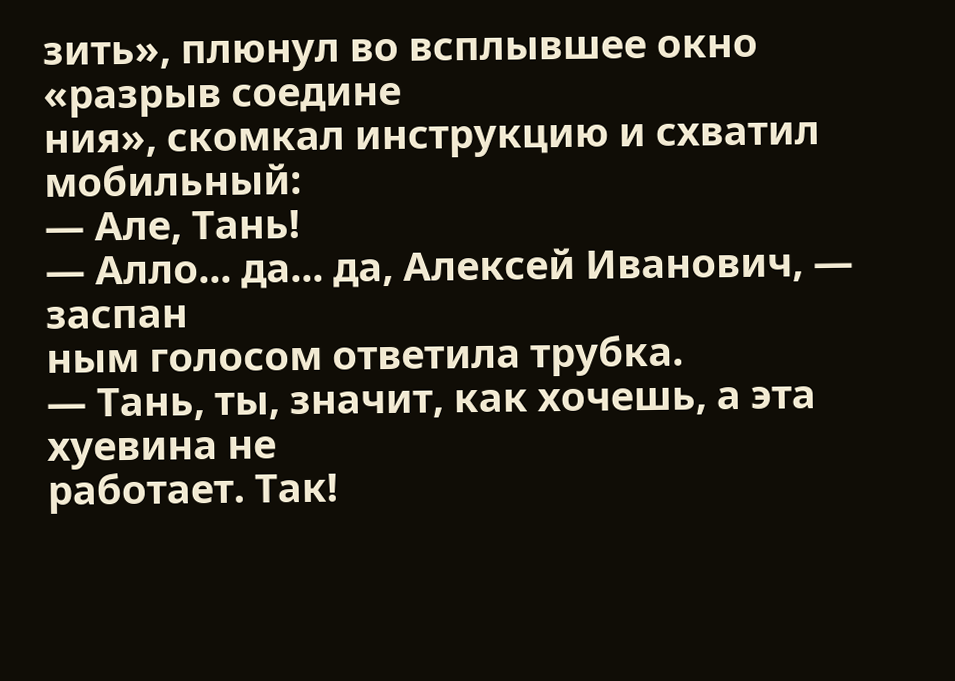зить», плюнул во всплывшее окно «разрыв соедине
ния», скомкал инструкцию и схватил мобильный:
— Але, Тань!
— Алло... да... да, Алексей Иванович, — заспан
ным голосом ответила трубка.
— Тань, ты, значит, как хочешь, а эта хуевина не
работает. Так!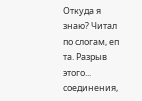Откуда я знаю? Читал по слогам, еп
та. Разрыв этого... соединения,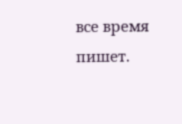все время пишет.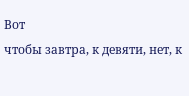Вот
чтобы завтра, к девяти, нет, к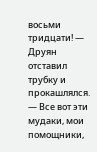восьми тридцати! —
Друян отставил трубку и прокашлялся. — Все вот эти
мудаки, мои помощники,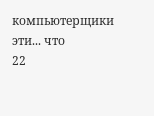компьютерщики эти... что
22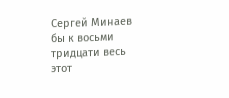Сергей Минаев
бы к восьми тридцати весь этот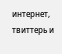интернет, твиттерь и